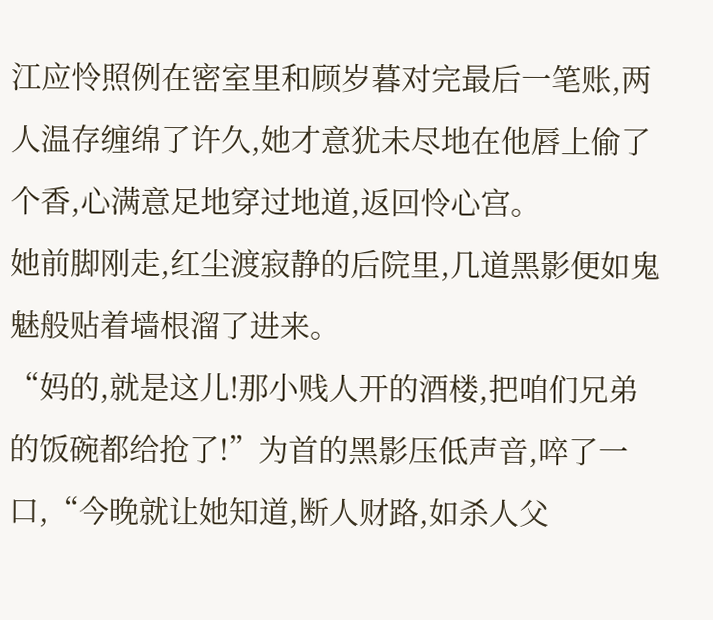江应怜照例在密室里和顾岁暮对完最后一笔账,两人温存缠绵了许久,她才意犹未尽地在他唇上偷了个香,心满意足地穿过地道,返回怜心宫。
她前脚刚走,红尘渡寂静的后院里,几道黑影便如鬼魅般贴着墙根溜了进来。
“妈的,就是这儿!那小贱人开的酒楼,把咱们兄弟的饭碗都给抢了!”为首的黑影压低声音,啐了一口,“今晚就让她知道,断人财路,如杀人父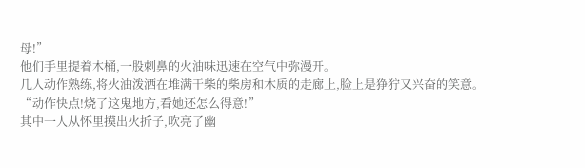母!”
他们手里提着木桶,一股刺鼻的火油味迅速在空气中弥漫开。
几人动作熟练,将火油泼洒在堆满干柴的柴房和木质的走廊上,脸上是狰狞又兴奋的笑意。
“动作快点!烧了这鬼地方,看她还怎么得意!”
其中一人从怀里摸出火折子,吹亮了幽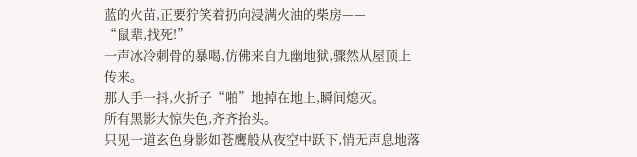蓝的火苗,正要狞笑着扔向浸满火油的柴房——
“鼠辈,找死!”
一声冰冷刺骨的暴喝,仿佛来自九幽地狱,骤然从屋顶上传来。
那人手一抖,火折子“啪”地掉在地上,瞬间熄灭。
所有黑影大惊失色,齐齐抬头。
只见一道玄色身影如苍鹰般从夜空中跃下,悄无声息地落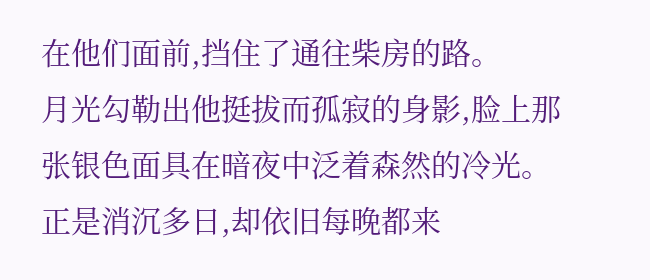在他们面前,挡住了通往柴房的路。
月光勾勒出他挺拔而孤寂的身影,脸上那张银色面具在暗夜中泛着森然的冷光。
正是消沉多日,却依旧每晚都来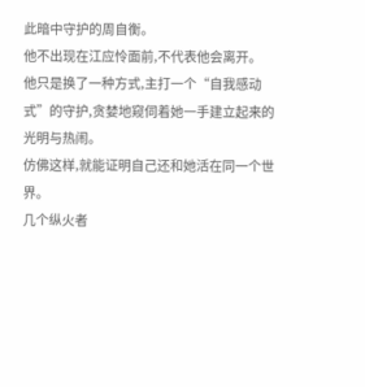此暗中守护的周自衡。
他不出现在江应怜面前,不代表他会离开。
他只是换了一种方式,主打一个“自我感动式”的守护,贪婪地窥伺着她一手建立起来的光明与热闹。
仿佛这样,就能证明自己还和她活在同一个世界。
几个纵火者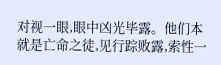对视一眼,眼中凶光毕露。他们本就是亡命之徒,见行踪败露,索性一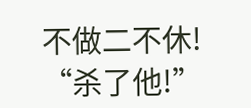不做二不休!
“杀了他!”